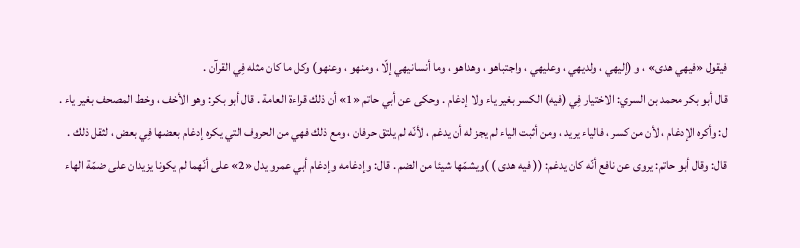فيقول «فيهي هدى» ، و (إليهي ، ولديهي ، وعليهي ، واجتباهو ، وهداهو ، وما أنسانيهي إلّا ، ومنهو ، وعنهو) وكل ما كان مثله فِي القرآن .
قال أبو بكر محمد بن السري: الاختيار فِي (فيه) الكسر بغير ياء ولا إدغام . وحكى عن أبي حاتم «1» أن ذلك قراءة العامة . قال أبو بكر: وهو الأخف ، وخط المصحف بغير ياء .
ل: وأكره الإدغام ، لأن من كسر ، فالياء يريد ، ومن أثبت الياء لم يجز له أن يدغم ، لأنّه لم يلتق حرفان ، ومع ذلك فهي من الحروف التي يكره إدغام بعضها فِي بعض ، لثقل ذلك .
قال: وقال أبو حاتم: يروى عن نافع أنّه كان يدغم: (( فيه هدى ) )ويشمّها شيئا من الضم . قال: وإدغامه وإدغام أبي عمرو يدل «2» على أنّهما لم يكونا يزيدان على ضمّة الهاء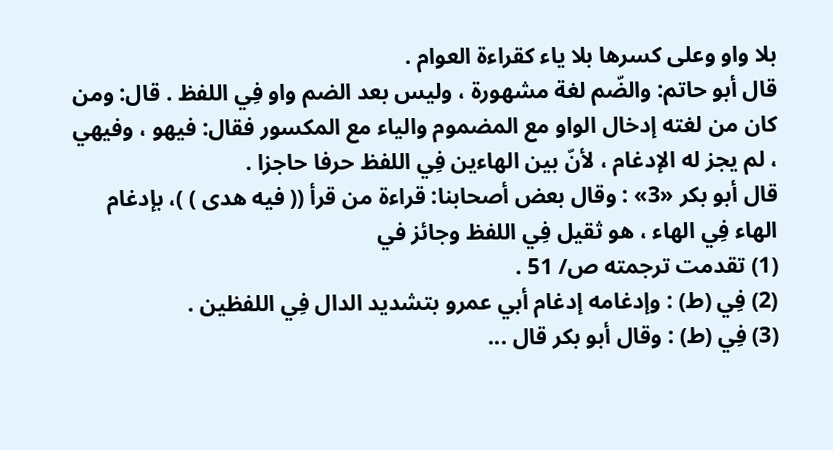بلا واو وعلى كسرها بلا ياء كقراءة العوام .
قال أبو حاتم: والضّم لغة مشهورة ، وليس بعد الضم واو فِي اللفظ . قال: ومن كان من لغته إدخال الواو مع المضموم والياء مع المكسور فقال: فيهو ، وفيهي ، لم يجز له الإدغام ، لأنّ بين الهاءين فِي اللفظ حرفا حاجزا .
قال أبو بكر «3» : وقال بعض أصحابنا: قراءة من قرأ (( فيه هدى ) )، بإدغام الهاء فِي الهاء ، هو ثقيل فِي اللفظ وجائز في
(1) تقدمت ترجمته ص/ 51 .
(2) فِي (ط) : وإدغامه إدغام أبي عمرو بتشديد الدال فِي اللفظين .
(3) فِي (ط) : وقال أبو بكر قال ...